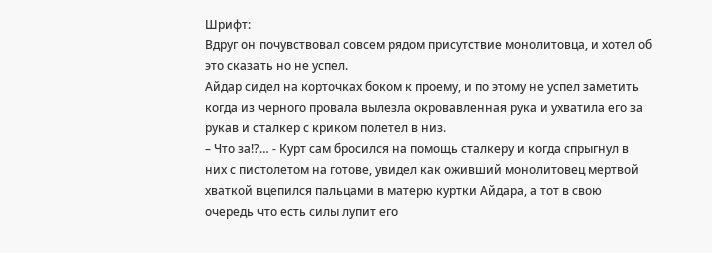Шрифт:
Вдруг он почувствовал совсем рядом присутствие монолитовца, и хотел об это сказать но не успел.
Айдар сидел на корточках боком к проему, и по этому не успел заметить когда из черного провала вылезла окровавленная рука и ухватила его за рукав и сталкер с криком полетел в низ.
– Что за!?… - Курт сам бросился на помощь сталкеру и когда спрыгнул в них с пистолетом на готове, увидел как оживший монолитовец мертвой хваткой вцепился пальцами в матерю куртки Айдара, а тот в свою очередь что есть силы лупит его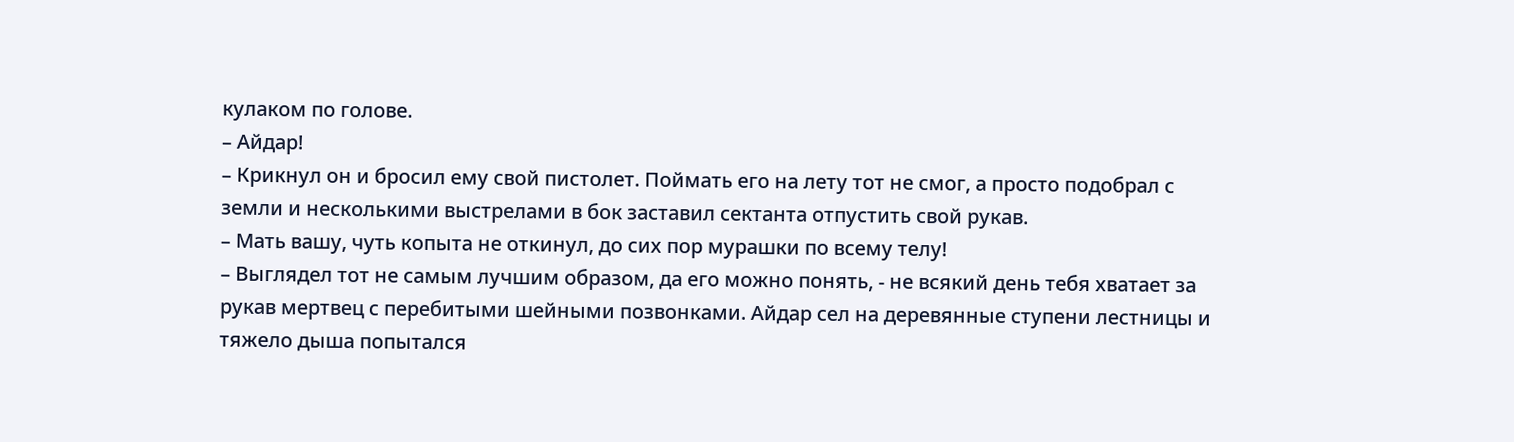кулаком по голове.
– Айдар!
– Крикнул он и бросил ему свой пистолет. Поймать его на лету тот не смог, а просто подобрал с земли и несколькими выстрелами в бок заставил сектанта отпустить свой рукав.
– Мать вашу, чуть копыта не откинул, до сих пор мурашки по всему телу!
– Выглядел тот не самым лучшим образом, да его можно понять, - не всякий день тебя хватает за рукав мертвец с перебитыми шейными позвонками. Айдар сел на деревянные ступени лестницы и тяжело дыша попытался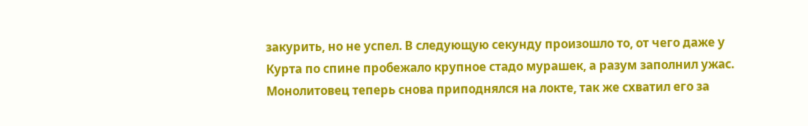закурить, но не успел. В следующую секунду произошло то, от чего даже у Курта по спине пробежало крупное стадо мурашек, а разум заполнил ужас. Монолитовец теперь снова приподнялся на локте, так же схватил его за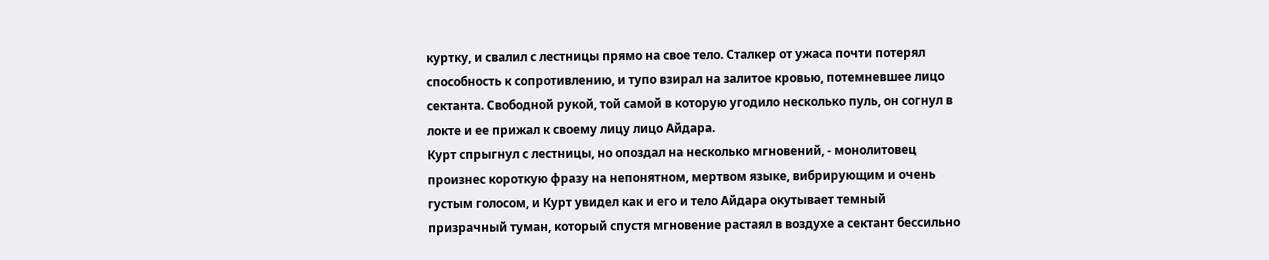куртку, и свалил с лестницы прямо на свое тело. Сталкер от ужаса почти потерял способность к сопротивлению, и тупо взирал на залитое кровью, потемневшее лицо сектанта. Свободной рукой, той самой в которую угодило несколько пуль, он согнул в локте и ее прижал к своему лицу лицо Айдара.
Курт спрыгнул с лестницы, но опоздал на несколько мгновений, - монолитовец произнес короткую фразу на непонятном, мертвом языке, вибрирующим и очень густым голосом, и Курт увидел как и его и тело Айдара окутывает темный призрачный туман, который спустя мгновение растаял в воздухе а сектант бессильно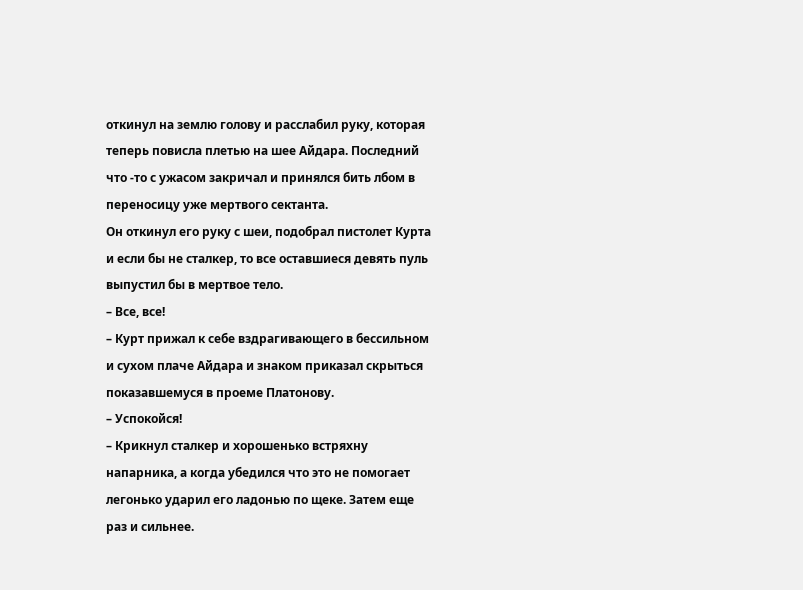откинул на землю голову и расслабил руку, которая теперь повисла плетью на шее Айдара. Последний что -то с ужасом закричал и принялся бить лбом в переносицу уже мертвого сектанта.
Он откинул его руку с шеи, подобрал пистолет Курта и если бы не сталкер, то все оставшиеся девять пуль выпустил бы в мертвое тело.
– Все, все!
– Курт прижал к себе вздрагивающего в бессильном и сухом плаче Айдара и знаком приказал скрыться показавшемуся в проеме Платонову.
– Успокойся!
– Крикнул сталкер и хорошенько встряхну напарника, а когда убедился что это не помогает легонько ударил его ладонью по щеке. Затем еще раз и сильнее.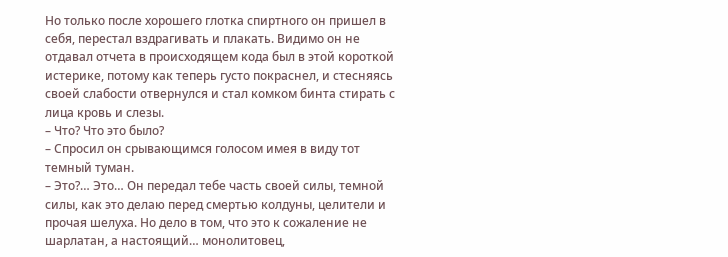Но только после хорошего глотка спиртного он пришел в себя, перестал вздрагивать и плакать. Видимо он не отдавал отчета в происходящем кода был в этой короткой истерике, потому как теперь густо покраснел, и стесняясь своей слабости отвернулся и стал комком бинта стирать с лица кровь и слезы.
– Что? Что это было?
– Спросил он срывающимся голосом имея в виду тот темный туман.
– Это?… Это… Он передал тебе часть своей силы, темной силы, как это делаю перед смертью колдуны, целители и прочая шелуха. Но дело в том, что это к сожаление не шарлатан, а настоящий… монолитовец,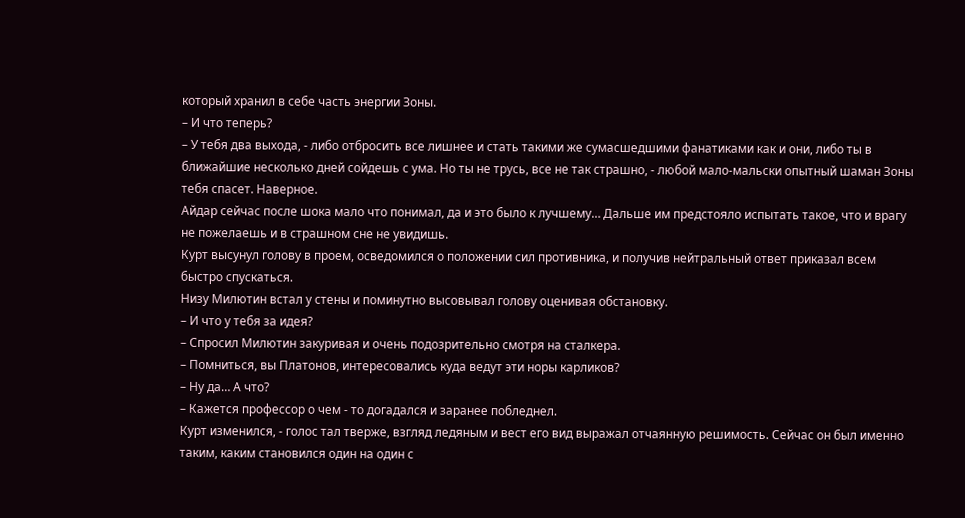который хранил в себе часть энергии Зоны.
– И что теперь?
– У тебя два выхода, - либо отбросить все лишнее и стать такими же сумасшедшими фанатиками как и они, либо ты в ближайшие несколько дней сойдешь с ума. Но ты не трусь, все не так страшно, - любой мало-мальски опытный шаман Зоны тебя спасет. Наверное.
Айдар сейчас после шока мало что понимал, да и это было к лучшему… Дальше им предстояло испытать такое, что и врагу не пожелаешь и в страшном сне не увидишь.
Курт высунул голову в проем, осведомился о положении сил противника, и получив нейтральный ответ приказал всем быстро спускаться.
Низу Милютин встал у стены и поминутно высовывал голову оценивая обстановку.
– И что у тебя за идея?
– Спросил Милютин закуривая и очень подозрительно смотря на сталкера.
– Помниться, вы Платонов, интересовались куда ведут эти норы карликов?
– Ну да… А что?
– Кажется профессор о чем - то догадался и заранее побледнел.
Курт изменился, - голос тал тверже, взгляд ледяным и вест его вид выражал отчаянную решимость. Сейчас он был именно таким, каким становился один на один с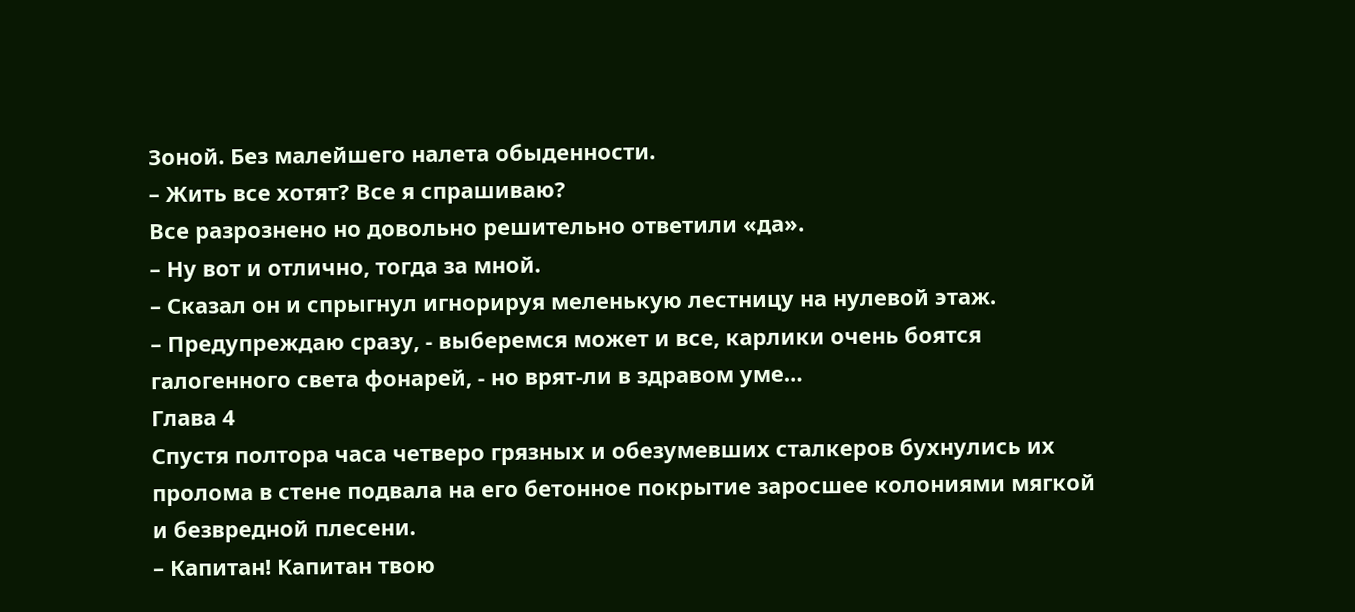Зоной. Без малейшего налета обыденности.
– Жить все хотят? Все я спрашиваю?
Все разрознено но довольно решительно ответили «да».
– Ну вот и отлично, тогда за мной.
– Сказал он и спрыгнул игнорируя меленькую лестницу на нулевой этаж.
– Предупреждаю сразу, - выберемся может и все, карлики очень боятся галогенного света фонарей, - но врят-ли в здравом уме…
Глава 4
Спустя полтора часа четверо грязных и обезумевших сталкеров бухнулись их пролома в стене подвала на его бетонное покрытие заросшее колониями мягкой и безвредной плесени.
– Капитан! Капитан твою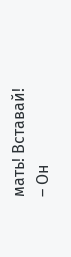мать! Вставай!
– Он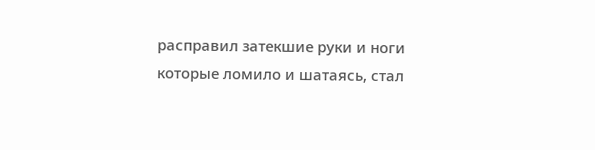расправил затекшие руки и ноги которые ломило и шатаясь, стал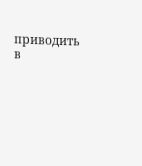приводить в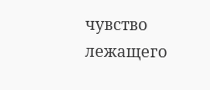чувство лежащего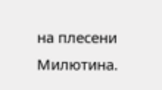на плесени Милютина.